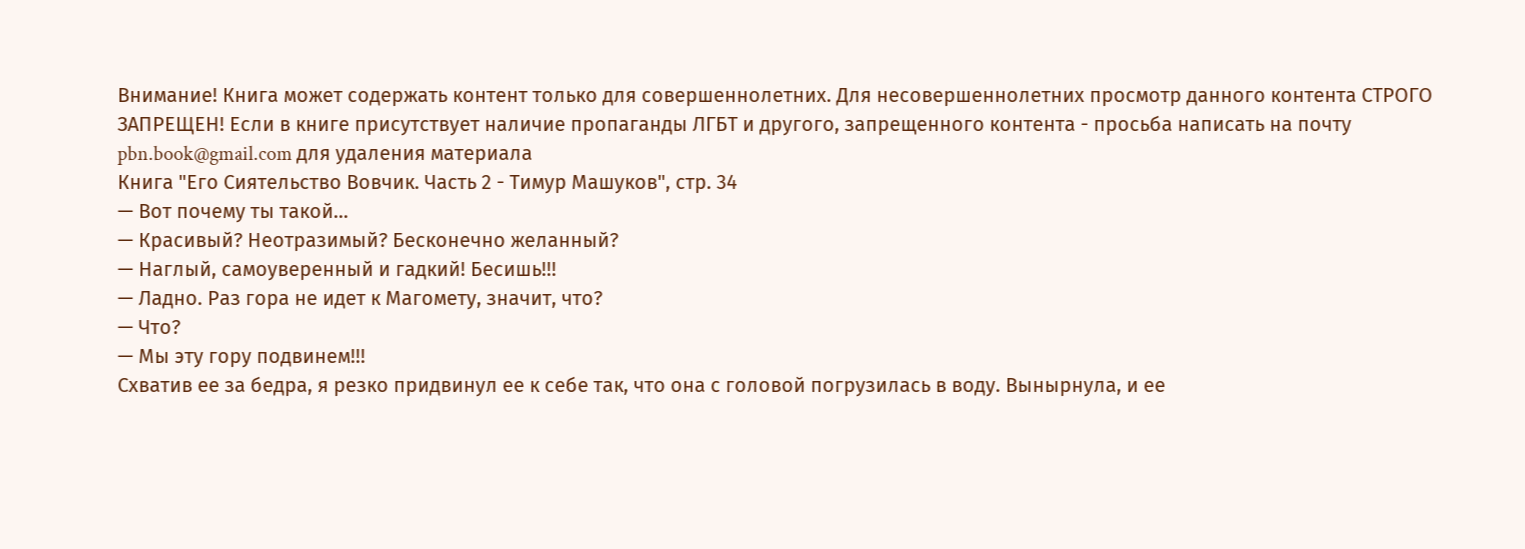Внимание! Книга может содержать контент только для совершеннолетних. Для несовершеннолетних просмотр данного контента СТРОГО ЗАПРЕЩЕН! Если в книге присутствует наличие пропаганды ЛГБТ и другого, запрещенного контента - просьба написать на почту pbn.book@gmail.com для удаления материала
Книга "Его Сиятельство Вовчик. Часть 2 - Тимур Машуков", стр. 34
— Вот почему ты такой…
— Красивый? Неотразимый? Бесконечно желанный?
— Наглый, самоуверенный и гадкий! Бесишь!!!
— Ладно. Раз гора не идет к Магомету, значит, что?
— Что?
— Мы эту гору подвинем!!!
Схватив ее за бедра, я резко придвинул ее к себе так, что она с головой погрузилась в воду. Вынырнула, и ее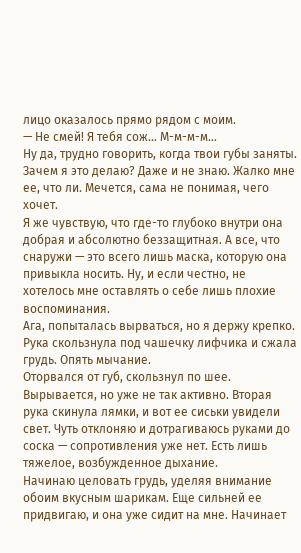лицо оказалось прямо рядом с моим.
— Не смей! Я тебя сож… М-м-м-м…
Ну да, трудно говорить, когда твои губы заняты. Зачем я это делаю? Даже и не знаю. Жалко мне ее, что ли. Мечется, сама не понимая, чего хочет.
Я же чувствую, что где-то глубоко внутри она добрая и абсолютно беззащитная. А все, что снаружи — это всего лишь маска, которую она привыкла носить. Ну, и если честно, не хотелось мне оставлять о себе лишь плохие воспоминания.
Ага, попыталась вырваться, но я держу крепко. Рука скользнула под чашечку лифчика и сжала грудь. Опять мычание.
Оторвался от губ, скользнул по шее. Вырывается, но уже не так активно. Вторая рука скинула лямки, и вот ее сиськи увидели свет. Чуть отклоняю и дотрагиваюсь руками до соска — сопротивления уже нет. Есть лишь тяжелое, возбужденное дыхание.
Начинаю целовать грудь, уделяя внимание обоим вкусным шарикам. Еще сильней ее придвигаю, и она уже сидит на мне. Начинает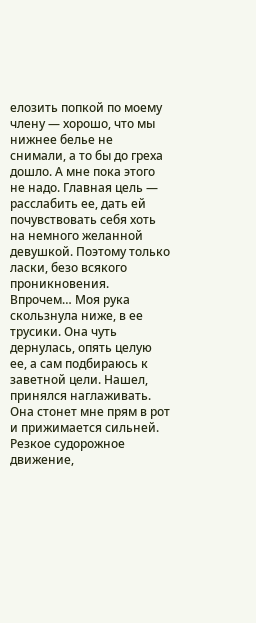елозить попкой по моему члену — хорошо, что мы нижнее белье не снимали, а то бы до греха дошло. А мне пока этого не надо. Главная цель — расслабить ее, дать ей почувствовать себя хоть на немного желанной девушкой. Поэтому только ласки, безо всякого проникновения.
Впрочем… Моя рука скользнула ниже, в ее трусики. Она чуть дернулась, опять целую ее, а сам подбираюсь к заветной цели. Нашел, принялся наглаживать. Она стонет мне прям в рот и прижимается сильней. Резкое судорожное движение,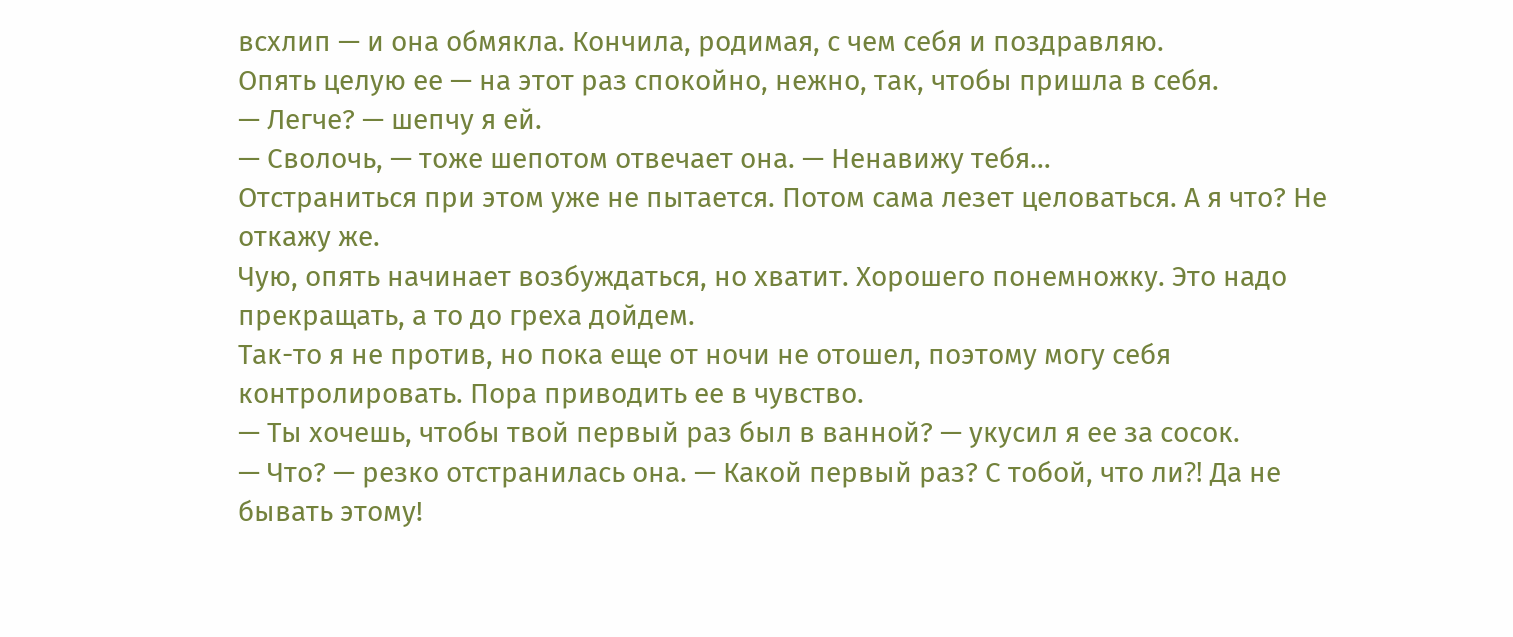всхлип — и она обмякла. Кончила, родимая, с чем себя и поздравляю.
Опять целую ее — на этот раз спокойно, нежно, так, чтобы пришла в себя.
— Легче? — шепчу я ей.
— Сволочь, — тоже шепотом отвечает она. — Ненавижу тебя…
Отстраниться при этом уже не пытается. Потом сама лезет целоваться. А я что? Не откажу же.
Чую, опять начинает возбуждаться, но хватит. Хорошего понемножку. Это надо прекращать, а то до греха дойдем.
Так-то я не против, но пока еще от ночи не отошел, поэтому могу себя контролировать. Пора приводить ее в чувство.
— Ты хочешь, чтобы твой первый раз был в ванной? — укусил я ее за сосок.
— Что? — резко отстранилась она. — Какой первый раз? С тобой, что ли⁈ Да не бывать этому!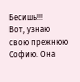Бесишь!!!
Вот, узнаю свою прежнюю Софию. Она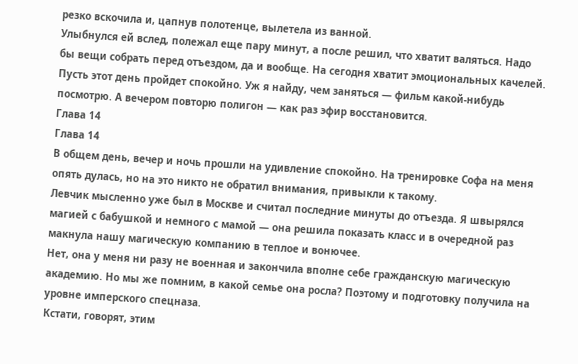резко вскочила и, цапнув полотенце, вылетела из ванной.
Улыбнулся ей вслед, полежал еще пару минут, а после решил, что хватит валяться. Надо бы вещи собрать перед отъездом, да и вообще. На сегодня хватит эмоциональных качелей. Пусть этот день пройдет спокойно. Уж я найду, чем заняться — фильм какой-нибудь посмотрю. А вечером повторю полигон — как раз эфир восстановится.
Глава 14
Глава 14
В общем день, вечер и ночь прошли на удивление спокойно. На тренировке Софа на меня опять дулась, но на это никто не обратил внимания, привыкли к такому.
Левчик мысленно уже был в Москве и считал последние минуты до отъезда. Я швырялся магией с бабушкой и немного с мамой — она решила показать класс и в очередной раз макнула нашу магическую компанию в теплое и вонючее.
Нет, она у меня ни разу не военная и закончила вполне себе гражданскую магическую академию. Но мы же помним, в какой семье она росла? Поэтому и подготовку получила на уровне имперского спецназа.
Кстати, говорят, этим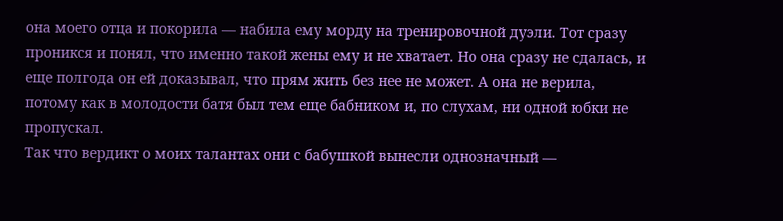она моего отца и покорила — набила ему морду на тренировочной дуэли. Тот сразу проникся и понял, что именно такой жены ему и не хватает. Но она сразу не сдалась, и еще полгода он ей доказывал, что прям жить без нее не может. А она не верила, потому как в молодости батя был тем еще бабником и, по слухам, ни одной юбки не пропускал.
Так что вердикт о моих талантах они с бабушкой вынесли однозначный —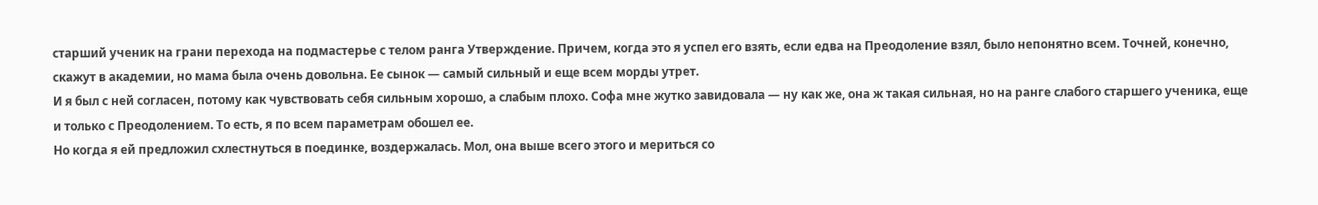старший ученик на грани перехода на подмастерье с телом ранга Утверждение. Причем, когда это я успел его взять, если едва на Преодоление взял, было непонятно всем. Точней, конечно, скажут в академии, но мама была очень довольна. Ее сынок — самый сильный и еще всем морды утрет.
И я был с ней согласен, потому как чувствовать себя сильным хорошо, а слабым плохо. Софа мне жутко завидовала — ну как же, она ж такая сильная, но на ранге слабого старшего ученика, еще и только с Преодолением. То есть, я по всем параметрам обошел ее.
Но когда я ей предложил схлестнуться в поединке, воздержалась. Мол, она выше всего этого и мериться со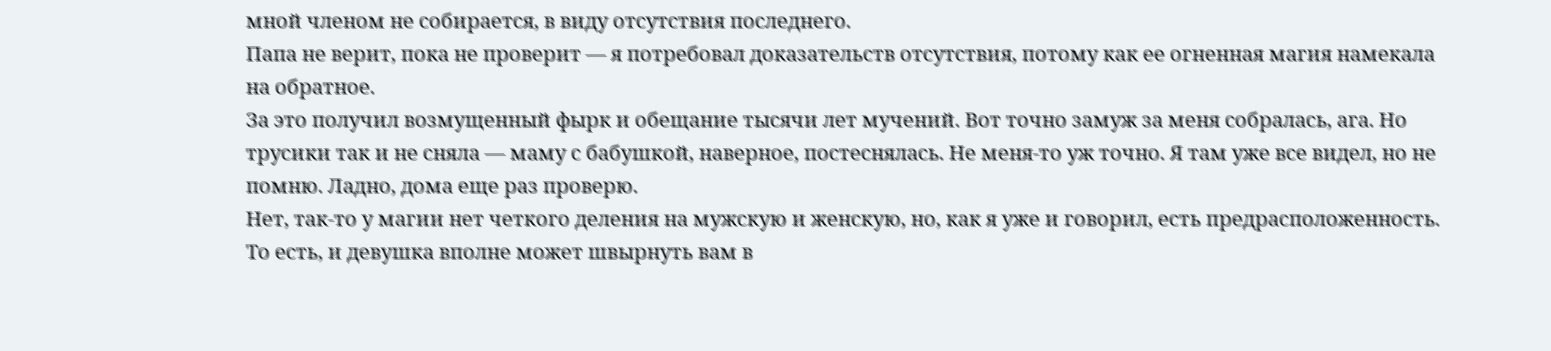мной членом не собирается, в виду отсутствия последнего.
Папа не верит, пока не проверит — я потребовал доказательств отсутствия, потому как ее огненная магия намекала на обратное.
За это получил возмущенный фырк и обещание тысячи лет мучений. Вот точно замуж за меня собралась, ага. Но трусики так и не сняла — маму с бабушкой, наверное, постеснялась. Не меня-то уж точно. Я там уже все видел, но не помню. Ладно, дома еще раз проверю.
Нет, так-то у магии нет четкого деления на мужскую и женскую, но, как я уже и говорил, есть предрасположенность. То есть, и девушка вполне может швырнуть вам в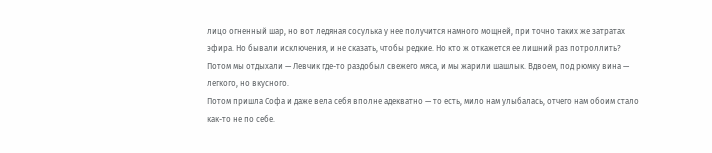лицо огненный шар, но вот ледяная сосулька у нее получится намного мощней, при точно таких же затратах эфира. Но бывали исключения, и не сказать, чтобы редкие. Но кто ж откажется ее лишний раз потроллить?
Потом мы отдыхали — Левчик где-то раздобыл свежего мяса, и мы жарили шашлык. Вдвоем, под рюмку вина — легкого, но вкусного.
Потом пришла Софа и даже вела себя вполне адекватно — то есть, мило нам улыбалась, отчего нам обоим стало как-то не по себе.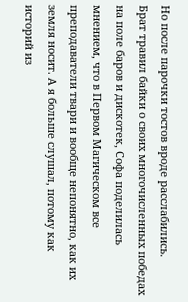Но после парочки тостов вроде расслабились.
Брат травил байки о своих многочисленных победах на поле баров и дискотек, Софа поделилась мнением, что в Первом Магическом все преподаватели твари и вообще непонятно, как их земля носит. А я больше слушал, потому как историй из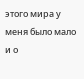этого мира у меня было мало и о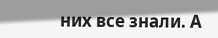них все знали. А